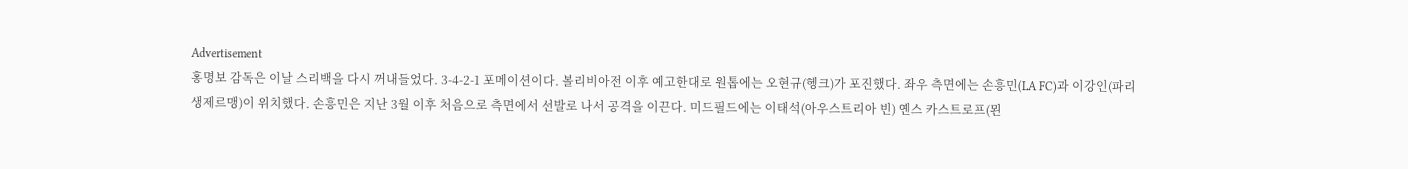Advertisement
홍명보 감독은 이날 스리백을 다시 꺼내들었다. 3-4-2-1 포메이션이다. 볼리비아전 이후 예고한대로 원톱에는 오현규(헹크)가 포진했다. 좌우 측면에는 손흥민(LA FC)과 이강인(파리생제르맹)이 위치했다. 손흥민은 지난 3월 이후 처음으로 측면에서 선발로 나서 공격을 이끈다. 미드필드에는 이태석(아우스트리아 빈) 옌스 카스트로프(묀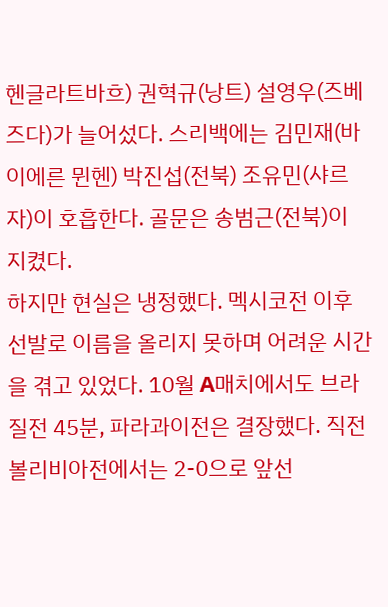헨글라트바흐) 권혁규(낭트) 설영우(즈베즈다)가 늘어섰다. 스리백에는 김민재(바이에른 뮌헨) 박진섭(전북) 조유민(샤르자)이 호흡한다. 골문은 송범근(전북)이 지켰다.
하지만 현실은 냉정했다. 멕시코전 이후 선발로 이름을 올리지 못하며 어려운 시간을 겪고 있었다. 10월 A매치에서도 브라질전 45분, 파라과이전은 결장했다. 직전 볼리비아전에서는 2-0으로 앞선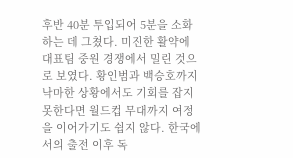후반 40분 투입되어 5분을 소화하는 데 그쳤다. 미진한 활약에 대표팀 중원 경쟁에서 밀린 것으로 보였다. 황인범과 백승호까지 낙마한 상황에서도 기회를 잡지 못한다면 월드컵 무대까지 여정을 이어가기도 쉽지 않다. 한국에서의 출전 이후 독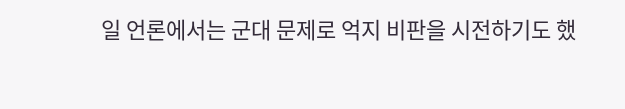일 언론에서는 군대 문제로 억지 비판을 시전하기도 했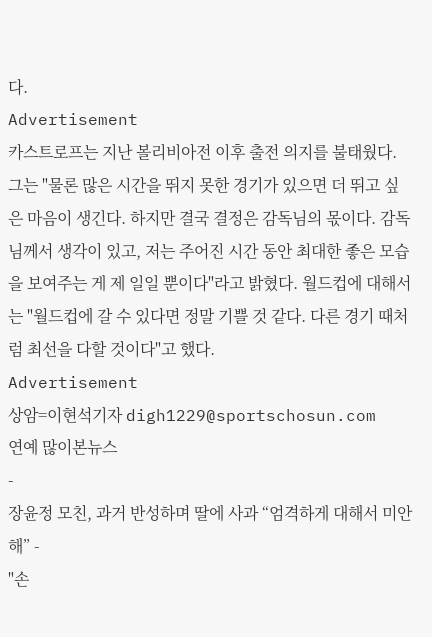다.
Advertisement
카스트로프는 지난 볼리비아전 이후 출전 의지를 불태웠다. 그는 "물론 많은 시간을 뛰지 못한 경기가 있으면 더 뛰고 싶은 마음이 생긴다. 하지만 결국 결정은 감독님의 몫이다. 감독님께서 생각이 있고, 저는 주어진 시간 동안 최대한 좋은 모습을 보여주는 게 제 일일 뿐이다"라고 밝혔다. 월드컵에 대해서는 "월드컵에 갈 수 있다면 정말 기쁠 것 같다. 다른 경기 때처럼 최선을 다할 것이다"고 했다.
Advertisement
상암=이현석기자 digh1229@sportschosun.com
연예 많이본뉴스
-
장윤정 모친, 과거 반성하며 딸에 사과 “엄격하게 대해서 미안해” -
"손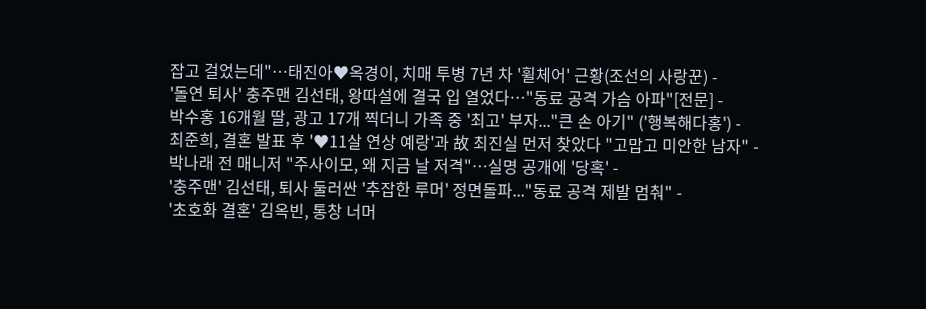잡고 걸었는데"…태진아♥옥경이, 치매 투병 7년 차 '휠체어' 근황(조선의 사랑꾼) -
'돌연 퇴사' 충주맨 김선태, 왕따설에 결국 입 열었다…"동료 공격 가슴 아파"[전문] -
박수홍 16개월 딸, 광고 17개 찍더니 가족 중 '최고' 부자..."큰 손 아기" ('행복해다홍') -
최준희, 결혼 발표 후 '♥11살 연상 예랑'과 故 최진실 먼저 찾았다 "고맙고 미안한 남자" -
박나래 전 매니저 "주사이모, 왜 지금 날 저격"…실명 공개에 '당혹' -
'충주맨' 김선태, 퇴사 둘러싼 '추잡한 루머' 정면돌파..."동료 공격 제발 멈춰" -
'초호화 결혼' 김옥빈, 통창 너머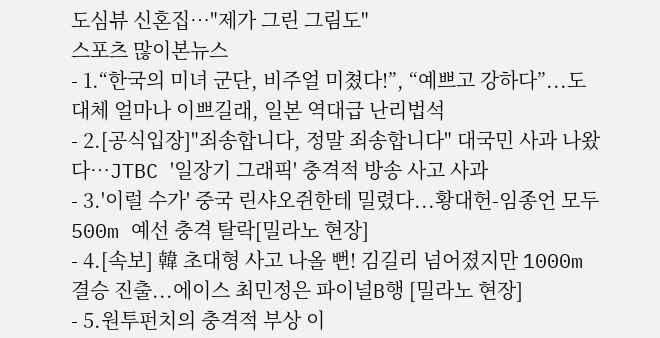도심뷰 신혼집…"제가 그린 그림도"
스포츠 많이본뉴스
- 1.“한국의 미녀 군단, 비주얼 미쳤다!”, “예쁘고 강하다”...도대체 얼마나 이쁘길래, 일본 역대급 난리법석
- 2.[공식입장]"죄송합니다, 정말 죄송합니다" 대국민 사과 나왔다…JTBC '일장기 그래픽' 충격적 방송 사고 사과
- 3.'이럴 수가' 중국 린샤오쥔한테 밀렸다...황대헌-임종언 모두 500m 예선 충격 탈락[밀라노 현장]
- 4.[속보] 韓 초대형 사고 나올 뻔! 김길리 넘어졌지만 1000m 결승 진출...에이스 최민정은 파이널B행 [밀라노 현장]
- 5.원투펀치의 충격적 부상 이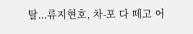탈...류지현호, 차-포 다 떼고 어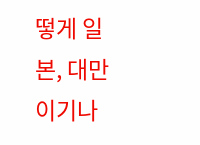떻게 일본, 대만 이기나